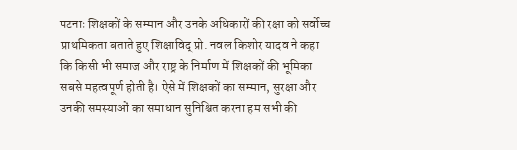पटनाः शिक्षकों के सम्मान और उनके अधिकारों की रक्षा को सर्वोच्च प्राथमिकता बताते हुए शिक्षाविद् प्रो. नवल किशोर यादव ने कहा कि किसी भी समाज और राष्ट्र के निर्माण में शिक्षकों की भूमिका सबसे महत्वपूर्ण होती है। ऐसे में शिक्षकों का सम्मान, सुरक्षा और उनकी समस्याओं का समाधान सुनिश्चित करना हम सभी की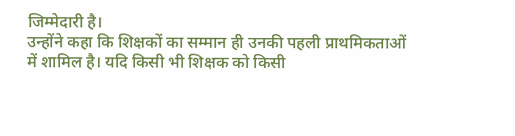जिम्मेदारी है।
उन्होंने कहा कि शिक्षकों का सम्मान ही उनकी पहली प्राथमिकताओं में शामिल है। यदि किसी भी शिक्षक को किसी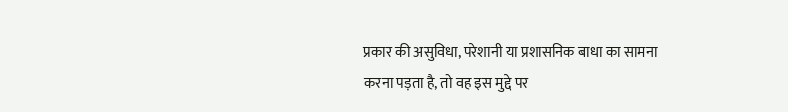प्रकार की असुविधा, परेशानी या प्रशासनिक बाधा का सामना करना पड़ता है, तो वह इस मुद्दे पर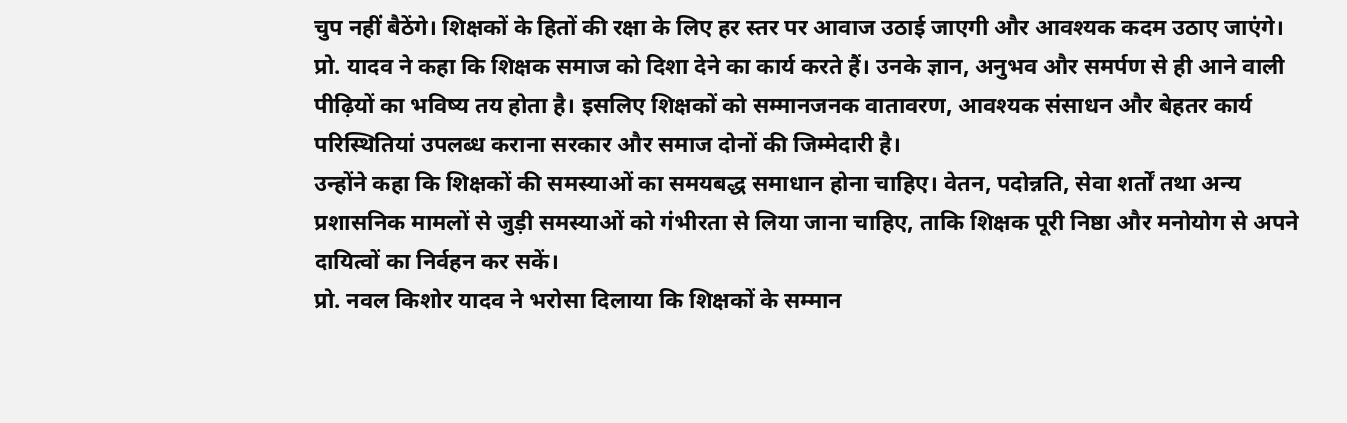चुप नहीं बैठेंगे। शिक्षकों के हितों की रक्षा के लिए हर स्तर पर आवाज उठाई जाएगी और आवश्यक कदम उठाए जाएंगे।
प्रो. यादव ने कहा कि शिक्षक समाज को दिशा देने का कार्य करते हैं। उनके ज्ञान, अनुभव और समर्पण से ही आने वाली पीढ़ियों का भविष्य तय होता है। इसलिए शिक्षकों को सम्मानजनक वातावरण, आवश्यक संसाधन और बेहतर कार्य परिस्थितियां उपलब्ध कराना सरकार और समाज दोनों की जिम्मेदारी है।
उन्होंने कहा कि शिक्षकों की समस्याओं का समयबद्ध समाधान होना चाहिए। वेतन, पदोन्नति, सेवा शर्तों तथा अन्य प्रशासनिक मामलों से जुड़ी समस्याओं को गंभीरता से लिया जाना चाहिए, ताकि शिक्षक पूरी निष्ठा और मनोयोग से अपने दायित्वों का निर्वहन कर सकें।
प्रो. नवल किशोर यादव ने भरोसा दिलाया कि शिक्षकों के सम्मान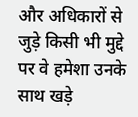और अधिकारों से जुड़े किसी भी मुद्दे पर वे हमेशा उनके साथ खड़े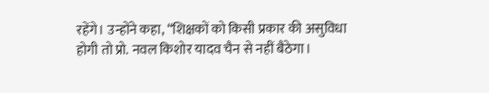रहेंगे। उन्होंने कहा, “शिक्षकों को किसी प्रकार की असुविधा होगी तो प्रो. नवल किशोर यादव चैन से नहीं बैठेगा।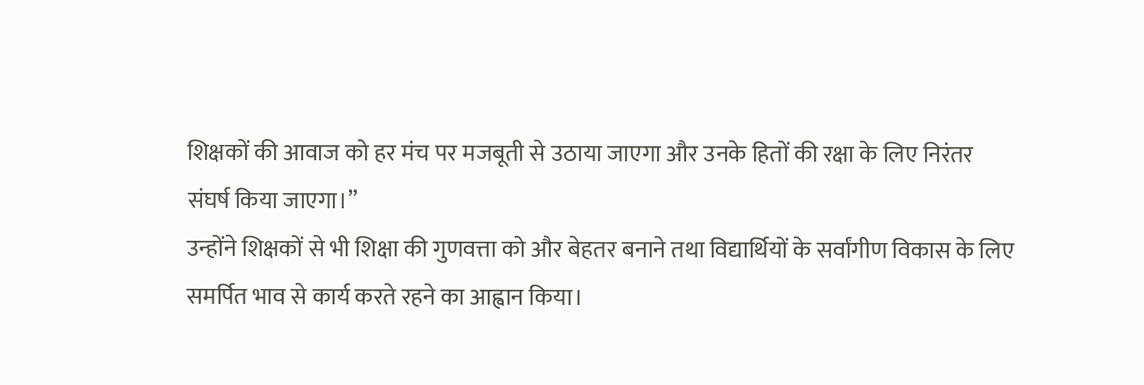शिक्षकों की आवाज को हर मंच पर मजबूती से उठाया जाएगा और उनके हितों की रक्षा के लिए निरंतर संघर्ष किया जाएगा।”
उन्होंने शिक्षकों से भी शिक्षा की गुणवत्ता को और बेहतर बनाने तथा विद्यार्थियों के सर्वांगीण विकास के लिए समर्पित भाव से कार्य करते रहने का आह्वान किया।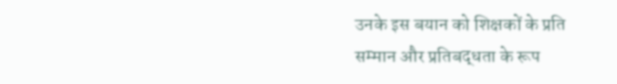उनके इस बयान को शिक्षकों के प्रति सम्मान और प्रतिबद्धता के रूप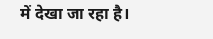में देखा जा रहा है।